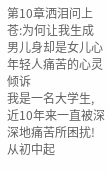第10章洒泪问上苍:为何让我生成男儿身却是女儿心
年轻人痛苦的心灵倾诉
我是一名大学生,近10年来一直被深深地痛苦所困扰!
从初中起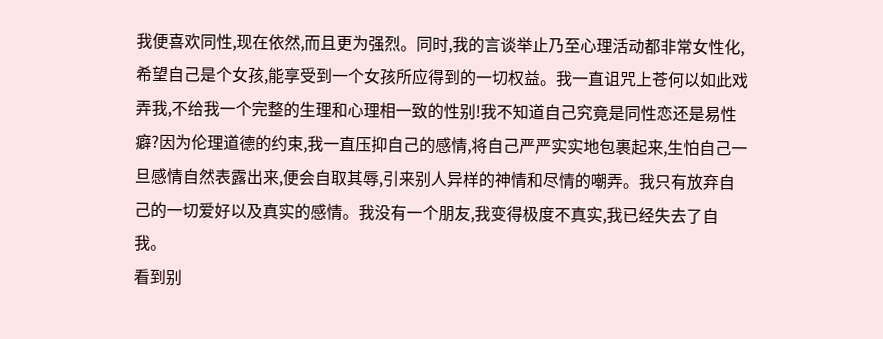我便喜欢同性,现在依然,而且更为强烈。同时,我的言谈举止乃至心理活动都非常女性化,希望自己是个女孩,能享受到一个女孩所应得到的一切权益。我一直诅咒上苍何以如此戏弄我,不给我一个完整的生理和心理相一致的性别!我不知道自己究竟是同性恋还是易性癖?因为伦理道德的约束,我一直压抑自己的感情,将自己严严实实地包裹起来,生怕自己一旦感情自然表露出来,便会自取其辱,引来别人异样的神情和尽情的嘲弄。我只有放弃自己的一切爱好以及真实的感情。我没有一个朋友,我变得极度不真实,我已经失去了自我。
看到别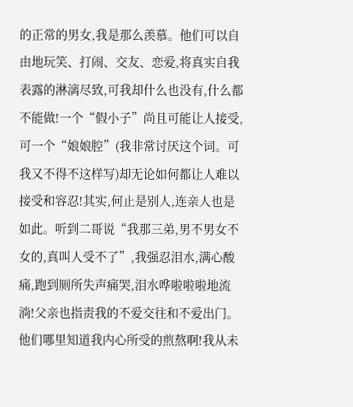的正常的男女,我是那么羡慕。他们可以自由地玩笑、打闹、交友、恋爱,将真实自我表露的淋漓尽致,可我却什么也没有,什么都不能做!一个“假小子”尚且可能让人接受,可一个“娘娘腔”(我非常讨厌这个词。可我又不得不这样写)却无论如何都让人难以接受和容忍!其实,何止是别人,连亲人也是如此。听到二哥说“我那三弟,男不男女不女的,真叫人受不了”,我强忍泪水,满心酸痛,跑到厕所失声痛哭,泪水哗啦啦啦地流淌!父亲也指责我的不爱交往和不爱出门。他们哪里知道我内心所受的煎熬啊!我从未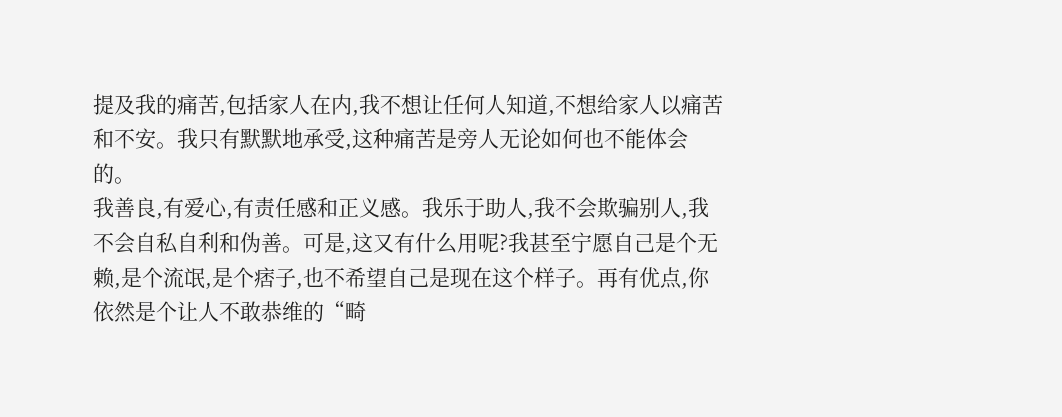提及我的痛苦,包括家人在内,我不想让任何人知道,不想给家人以痛苦和不安。我只有默默地承受,这种痛苦是旁人无论如何也不能体会的。
我善良,有爱心,有责任感和正义感。我乐于助人,我不会欺骗别人,我不会自私自利和伪善。可是,这又有什么用呢?我甚至宁愿自己是个无赖,是个流氓,是个痞子,也不希望自己是现在这个样子。再有优点,你依然是个让人不敢恭维的“畸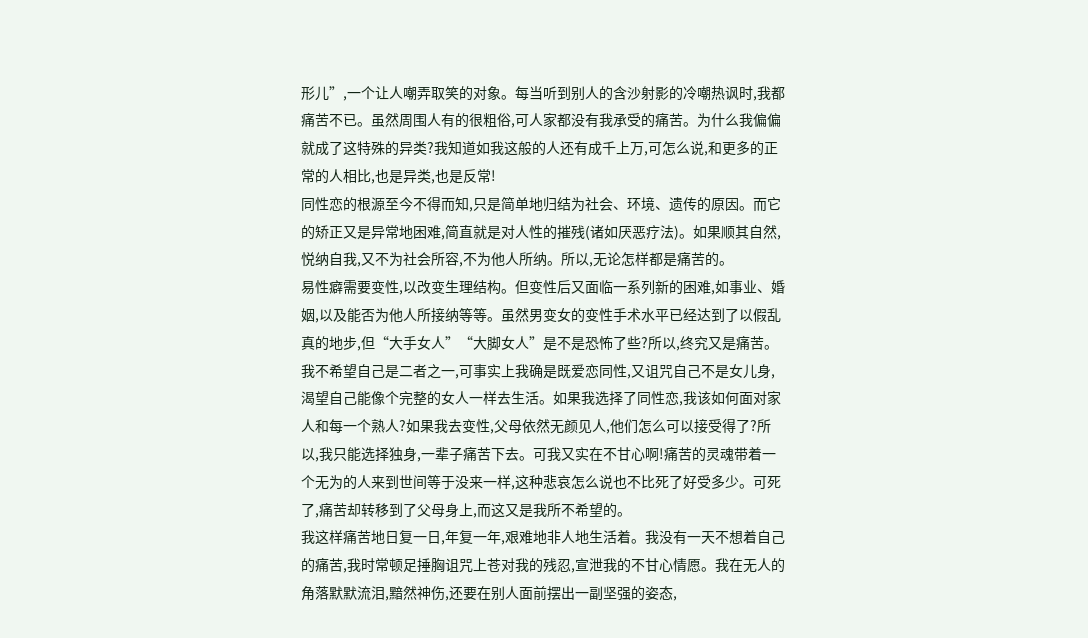形儿”,一个让人嘲弄取笑的对象。每当听到别人的含沙射影的冷嘲热讽时,我都痛苦不已。虽然周围人有的很粗俗,可人家都没有我承受的痛苦。为什么我偏偏就成了这特殊的异类?我知道如我这般的人还有成千上万,可怎么说,和更多的正常的人相比,也是异类,也是反常!
同性恋的根源至今不得而知,只是简单地归结为社会、环境、遗传的原因。而它的矫正又是异常地困难,简直就是对人性的摧残(诸如厌恶疗法)。如果顺其自然,悦纳自我,又不为社会所容,不为他人所纳。所以,无论怎样都是痛苦的。
易性癖需要变性,以改变生理结构。但变性后又面临一系列新的困难,如事业、婚姻,以及能否为他人所接纳等等。虽然男变女的变性手术水平已经达到了以假乱真的地步,但“大手女人”“大脚女人”是不是恐怖了些?所以,终究又是痛苦。
我不希望自己是二者之一,可事实上我确是既爱恋同性,又诅咒自己不是女儿身,渴望自己能像个完整的女人一样去生活。如果我选择了同性恋,我该如何面对家人和每一个熟人?如果我去变性,父母依然无颜见人,他们怎么可以接受得了?所以,我只能选择独身,一辈子痛苦下去。可我又实在不甘心啊!痛苦的灵魂带着一个无为的人来到世间等于没来一样,这种悲哀怎么说也不比死了好受多少。可死了,痛苦却转移到了父母身上,而这又是我所不希望的。
我这样痛苦地日复一日,年复一年,艰难地非人地生活着。我没有一天不想着自己的痛苦,我时常顿足捶胸诅咒上苍对我的残忍,宣泄我的不甘心情愿。我在无人的角落默默流泪,黯然神伤,还要在别人面前摆出一副坚强的姿态,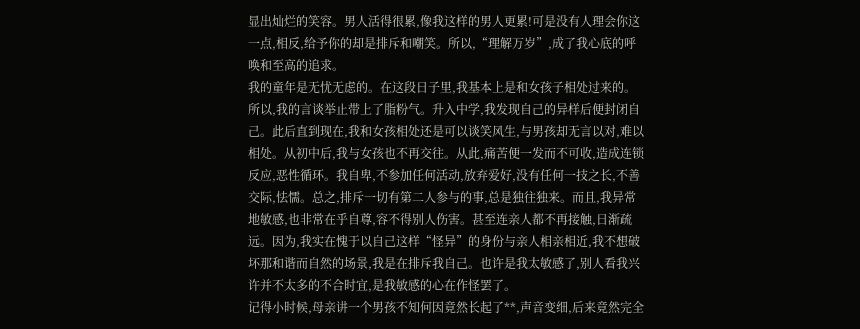显出灿烂的笑容。男人活得很累,像我这样的男人更累!可是没有人理会你这一点,相反,给予你的却是排斥和嘲笑。所以,“理解万岁”,成了我心底的呼唤和至高的追求。
我的童年是无忧无虑的。在这段日子里,我基本上是和女孩子相处过来的。所以,我的言谈举止带上了脂粉气。升入中学,我发现自己的异样后便封闭自己。此后直到现在,我和女孩相处还是可以谈笑风生,与男孩却无言以对,难以相处。从初中后,我与女孩也不再交往。从此,痛苦便一发而不可收,造成连锁反应,恶性循环。我自卑,不参加任何活动,放弃爱好,没有任何一技之长,不善交际,怯懦。总之,排斥一切有第二人参与的事,总是独往独来。而且,我异常地敏感,也非常在乎自尊,容不得别人伤害。甚至连亲人都不再接触,日渐疏远。因为,我实在愧于以自己这样“怪异”的身份与亲人相亲相近,我不想破坏那和谐而自然的场景,我是在排斥我自己。也许是我太敏感了,别人看我兴许并不太多的不合时宜,是我敏感的心在作怪罢了。
记得小时候,母亲讲一个男孩不知何因竟然长起了**,声音变细,后来竟然完全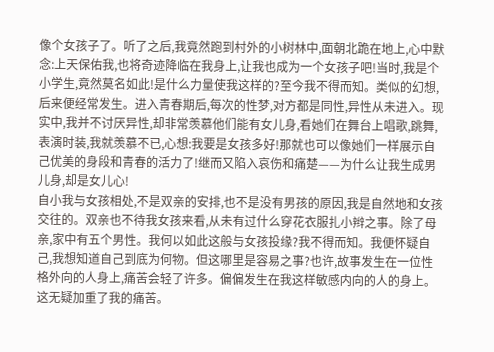像个女孩子了。听了之后,我竟然跑到村外的小树林中,面朝北跪在地上,心中默念:上天保佑我,也将奇迹降临在我身上,让我也成为一个女孩子吧!当时,我是个小学生,竟然莫名如此!是什么力量使我这样的?至今我不得而知。类似的幻想,后来便经常发生。进入青春期后,每次的性梦,对方都是同性,异性从未进入。现实中,我并不讨厌异性,却非常羡慕他们能有女儿身,看她们在舞台上唱歌,跳舞,表演时装,我就羡慕不已,心想:我要是女孩多好!那就也可以像她们一样展示自己优美的身段和青春的活力了!继而又陷入哀伤和痛楚——为什么让我生成男儿身,却是女儿心!
自小我与女孩相处,不是双亲的安排,也不是没有男孩的原因,我是自然地和女孩交往的。双亲也不待我女孩来看,从未有过什么穿花衣服扎小辫之事。除了母亲,家中有五个男性。我何以如此这般与女孩投缘?我不得而知。我便怀疑自己,我想知道自己到底为何物。但这哪里是容易之事?也许,故事发生在一位性格外向的人身上,痛苦会轻了许多。偏偏发生在我这样敏感内向的人的身上。这无疑加重了我的痛苦。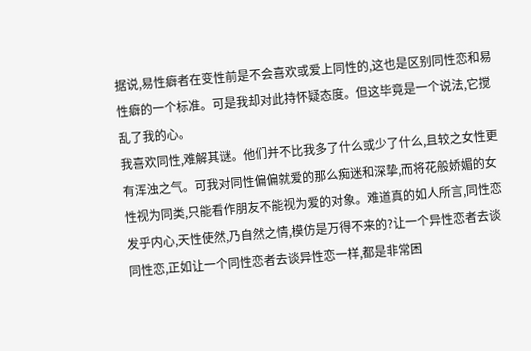据说,易性癖者在变性前是不会喜欢或爱上同性的,这也是区别同性恋和易性癖的一个标准。可是我却对此持怀疑态度。但这毕竟是一个说法,它搅乱了我的心。
我喜欢同性,难解其谜。他们并不比我多了什么或少了什么,且较之女性更有浑浊之气。可我对同性偏偏就爱的那么痴迷和深挚,而将花般娇媚的女性视为同类,只能看作朋友不能视为爱的对象。难道真的如人所言,同性恋发乎内心,天性使然,乃自然之情,模仿是万得不来的?让一个异性恋者去谈同性恋,正如让一个同性恋者去谈异性恋一样,都是非常困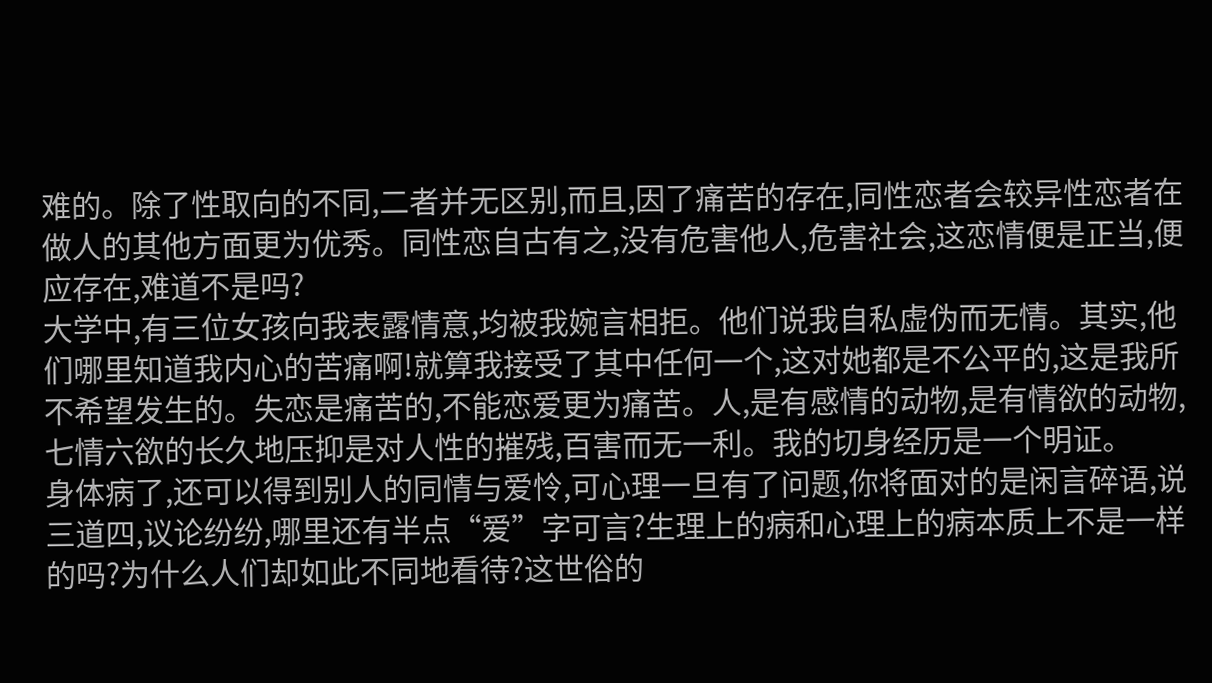难的。除了性取向的不同,二者并无区别,而且,因了痛苦的存在,同性恋者会较异性恋者在做人的其他方面更为优秀。同性恋自古有之,没有危害他人,危害社会,这恋情便是正当,便应存在,难道不是吗?
大学中,有三位女孩向我表露情意,均被我婉言相拒。他们说我自私虚伪而无情。其实,他们哪里知道我内心的苦痛啊!就算我接受了其中任何一个,这对她都是不公平的,这是我所不希望发生的。失恋是痛苦的,不能恋爱更为痛苦。人,是有感情的动物,是有情欲的动物,七情六欲的长久地压抑是对人性的摧残,百害而无一利。我的切身经历是一个明证。
身体病了,还可以得到别人的同情与爱怜,可心理一旦有了问题,你将面对的是闲言碎语,说三道四,议论纷纷,哪里还有半点“爱”字可言?生理上的病和心理上的病本质上不是一样的吗?为什么人们却如此不同地看待?这世俗的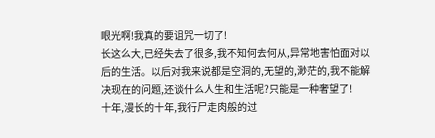眼光啊!我真的要诅咒一切了!
长这么大,已经失去了很多,我不知何去何从,异常地害怕面对以后的生活。以后对我来说都是空洞的,无望的,渺茫的,我不能解决现在的问题,还谈什么人生和生活呢?只能是一种奢望了!
十年,漫长的十年,我行尸走肉般的过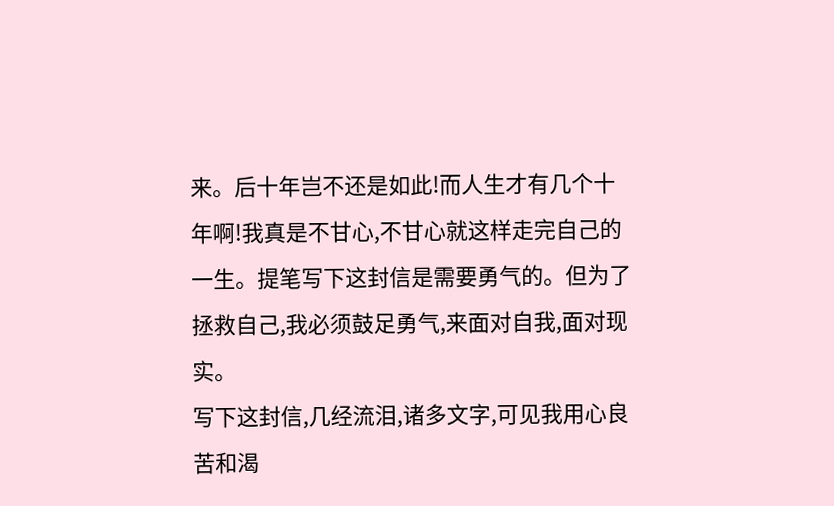来。后十年岂不还是如此!而人生才有几个十年啊!我真是不甘心,不甘心就这样走完自己的一生。提笔写下这封信是需要勇气的。但为了拯救自己,我必须鼓足勇气,来面对自我,面对现实。
写下这封信,几经流泪,诸多文字,可见我用心良苦和渴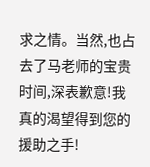求之情。当然,也占去了马老师的宝贵时间,深表歉意!我真的渴望得到您的援助之手!